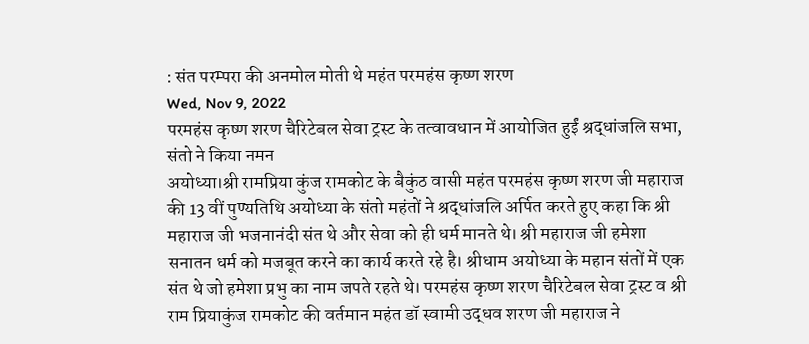: संत परम्परा की अनमोल मोती थे महंत परमहंस कृष्ण शरण
Wed, Nov 9, 2022
परमहंस कृष्ण शरण चैरिटेबल सेवा ट्रस्ट के तत्वावधान में आयोजित हुईं श्रद्धांजलि सभा, संतो ने किया नमन
अयोध्या।श्री रामप्रिया कुंज रामकोट के बैकुंठ वासी महंत परमहंस कृष्ण शरण जी महाराज की 13 वीं पुण्यतिथि अयोध्या के संतो महंतों ने श्रद्धांजलि अर्पित करते हुए कहा कि श्री महाराज जी भजनानंदी संत थे और सेवा को ही धर्म मानते थे। श्री महाराज जी हमेशा सनातन धर्म को मजबूत करने का कार्य करते रहे है। श्रीधाम अयोध्या के महान संतों में एक संत थे जो हमेशा प्रभु का नाम जपते रहते थे। परमहंस कृष्ण शरण चैरिटेबल सेवा ट्रस्ट व श्री राम प्रियाकुंज रामकोट की वर्तमान महंत डॉ स्वामी उद्धव शरण जी महाराज ने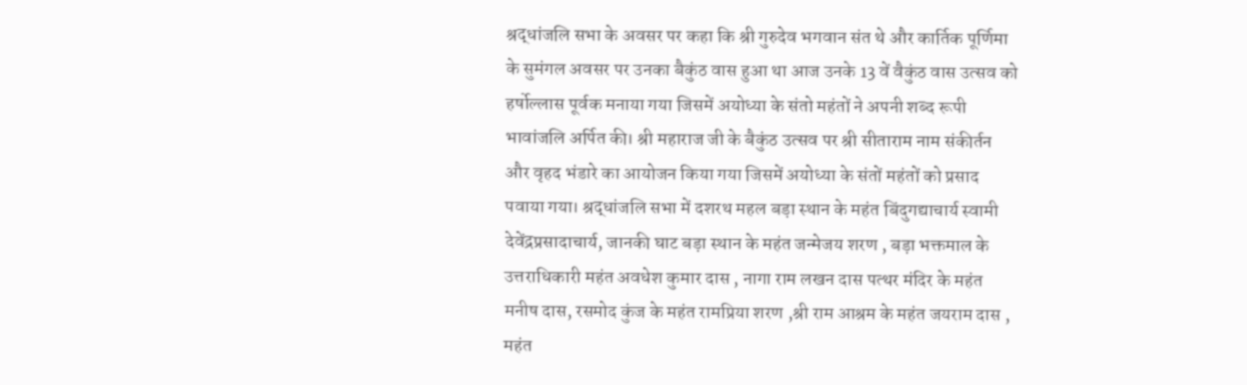श्रद्धांजलि सभा के अवसर पर कहा कि श्री गुरुदेव भगवान संत थे और कार्तिक पूर्णिमा के सुमंगल अवसर पर उनका बैकुंठ वास हुआ था आज उनके 13 वें वैकुंठ वास उत्सव को हर्षोल्लास पूर्वक मनाया गया जिसमें अयोध्या के संतो महंतों ने अपनी शब्द रूपी भावांजलि अर्पित की। श्री महाराज जी के बैकुंठ उत्सव पर श्री सीताराम नाम संकीर्तन और वृहद भंडारे का आयोजन किया गया जिसमें अयोध्या के संतों महंतों को प्रसाद पवाया गया। श्रद्धांजलि सभा में दशरथ महल बड़ा स्थान के महंत बिंदुगद्याचार्य स्वामी देवेंद्रप्रसादाचार्य, जानकी घाट बड़ा स्थान के महंत जन्मेजय शरण , बड़ा भक्तमाल के उत्तराधिकारी महंत अवधेश कुमार दास , नागा राम लखन दास पत्थर मंदिर के महंत मनीष दास, रसमोद कुंज के महंत रामप्रिया शरण ,श्री राम आश्रम के महंत जयराम दास , महंत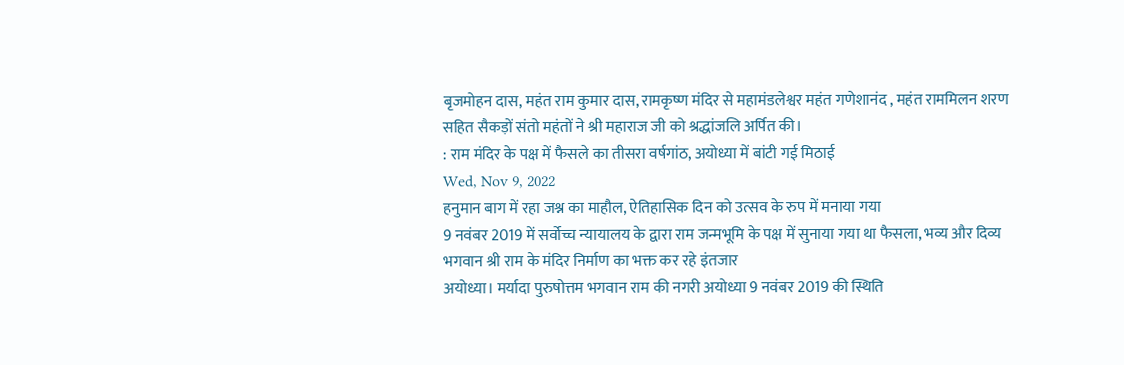बृजमोहन दास, महंत राम कुमार दास, रामकृष्ण मंदिर से महामंडलेश्वर महंत गणेशानंद , महंत राममिलन शरण सहित सैकड़ों संतो महंतों ने श्री महाराज जी को श्रद्धांजलि अर्पित की।
: राम मंदिर के पक्ष में फैसले का तीसरा वर्षगांठ, अयोध्या में बांटी गई मिठाई
Wed, Nov 9, 2022
हनुमान बाग में रहा जश्न का माहौल, ऐतिहासिक दिन को उत्सव के रुप में मनाया गया
9 नवंबर 2019 में सर्वोच्च न्यायालय के द्वारा राम जन्मभूमि के पक्ष में सुनाया गया था फैसला, भव्य और दिव्य भगवान श्री राम के मंदिर निर्माण का भक्त कर रहे इंतजार
अयोध्या। मर्यादा पुरुषोत्तम भगवान राम की नगरी अयोध्या 9 नवंबर 2019 की स्थिति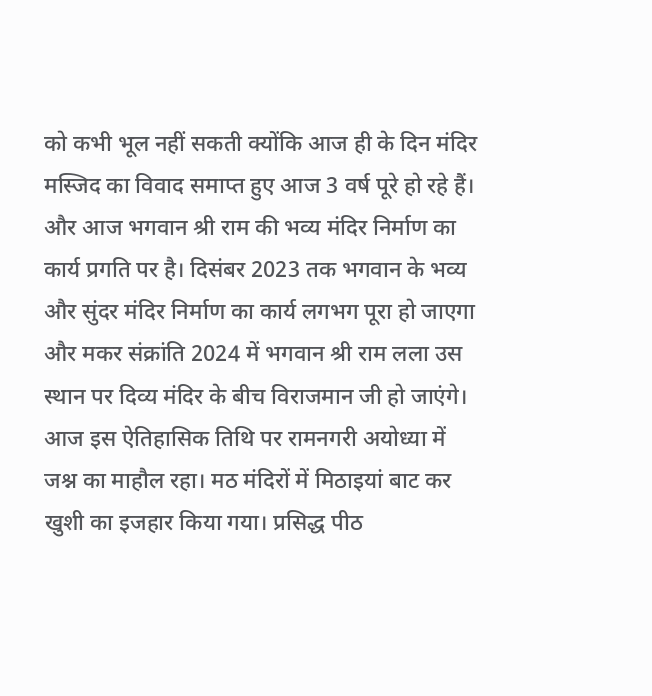को कभी भूल नहीं सकती क्योंकि आज ही के दिन मंदिर मस्जिद का विवाद समाप्त हुए आज 3 वर्ष पूरे हो रहे हैं। और आज भगवान श्री राम की भव्य मंदिर निर्माण का कार्य प्रगति पर है। दिसंबर 2023 तक भगवान के भव्य और सुंदर मंदिर निर्माण का कार्य लगभग पूरा हो जाएगा और मकर संक्रांति 2024 में भगवान श्री राम लला उस स्थान पर दिव्य मंदिर के बीच विराजमान जी हो जाएंगे।
आज इस ऐतिहासिक तिथि पर रामनगरी अयोध्या में जश्न का माहौल रहा। मठ मंदिरों में मिठाइयां बाट कर खुशी का इजहार किया गया। प्रसिद्ध पीठ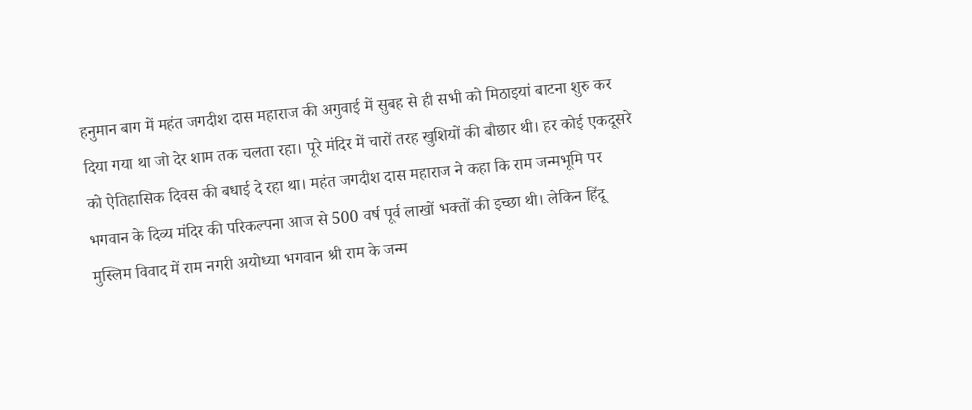हनुमान बाग में महंत जगदीश दास महाराज की अगुवाई में सुबह से ही सभी को मिठाइयां बाटना शुरु कर दिया गया था जो देर शाम तक चलता रहा। पूरे मंदिर में चारों तरह खुशियों की बौछार थी। हर कोई एकदूसरे को ऐतिहासिक दिवस की बधाई दे रहा था। महंत जगदीश दास महाराज ने कहा कि राम जन्मभूमि पर भगवान के दिव्य मंदिर की परिकल्पना आज से 500 वर्ष पूर्व लाखों भक्तों की इच्छा थी। लेकिन हिंदू मुस्लिम विवाद में राम नगरी अयोध्या भगवान श्री राम के जन्म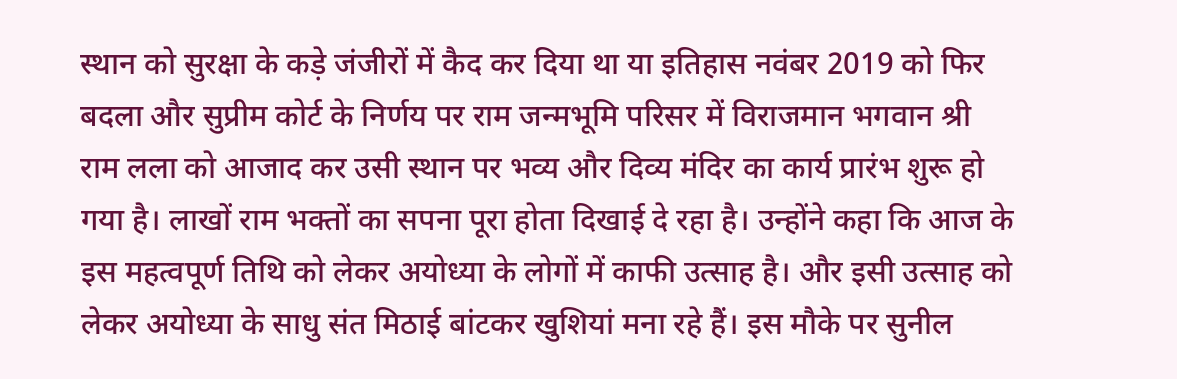स्थान को सुरक्षा के कड़े जंजीरों में कैद कर दिया था या इतिहास नवंबर 2019 को फिर बदला और सुप्रीम कोर्ट के निर्णय पर राम जन्मभूमि परिसर में विराजमान भगवान श्री राम लला को आजाद कर उसी स्थान पर भव्य और दिव्य मंदिर का कार्य प्रारंभ शुरू हो गया है। लाखों राम भक्तों का सपना पूरा होता दिखाई दे रहा है। उन्होंने कहा कि आज के इस महत्वपूर्ण तिथि को लेकर अयोध्या के लोगों में काफी उत्साह है। और इसी उत्साह को लेकर अयोध्या के साधु संत मिठाई बांटकर खुशियां मना रहे हैं। इस मौके पर सुनील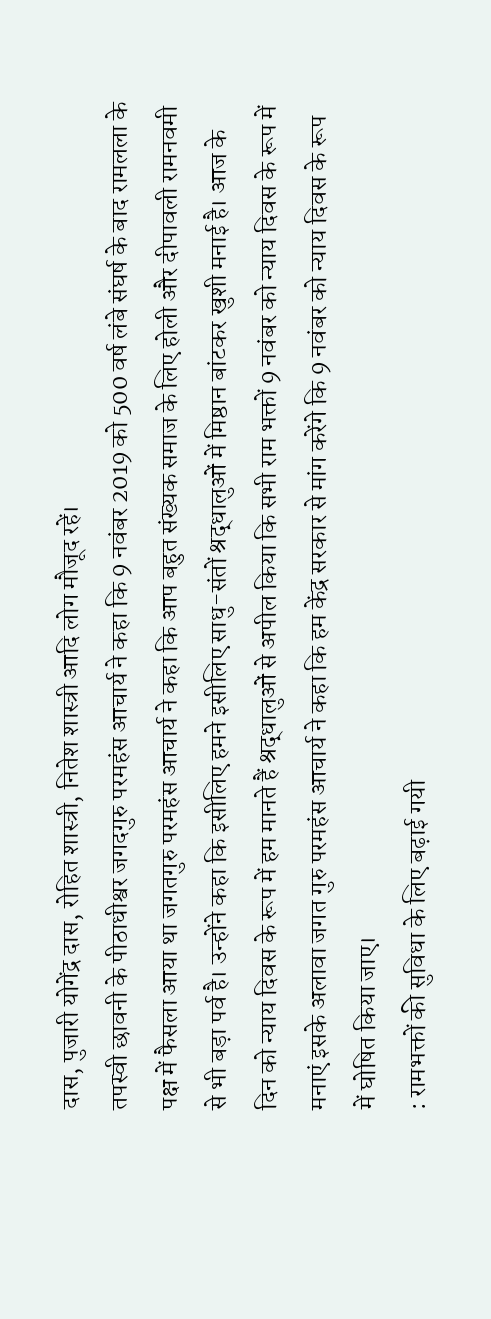दास, पुजारी योगेंद्र दास, रोहित शास्त्री, नितेश शास्त्री आदि लोग मौजूद रहें।
तपस्वी छावनी के पीठाधीश्वर जगदगुरु परमहंस आचार्य ने कहा कि 9 नवंबर 2019 को 500 वर्ष लंबे संघर्ष के बाद रामलला के पक्ष में फैसला आया था जगतगुरु परमहंस आचार्य ने कहा कि आप बहुत संख्यक समाज के लिए होली और दीपावली रामनवमी से भी बड़ा पर्व है। उन्होंने कहा कि इसीलिए हमने इसीलिए साधु-संतों श्रद्धालुओं में मिष्ठान बांटकर खुशी मनाई है। आज के दिन को न्याय दिवस के रूप में हम मानते हैं श्रद्धालुओं से अपील किया कि सभी राम भक्तों 9 नवंबर को न्याय दिवस के रूप में मनाएं इसके अलावा जगत गुरु परमहंस आचार्य ने कहा कि हम केंद्र सरकार से मांग करेंगे कि 9 नवंबर को न्याय दिवस के रूप में घोषित किया जाए।
: रामभक्तों की सुविधा के लिए बढ़ाई गयी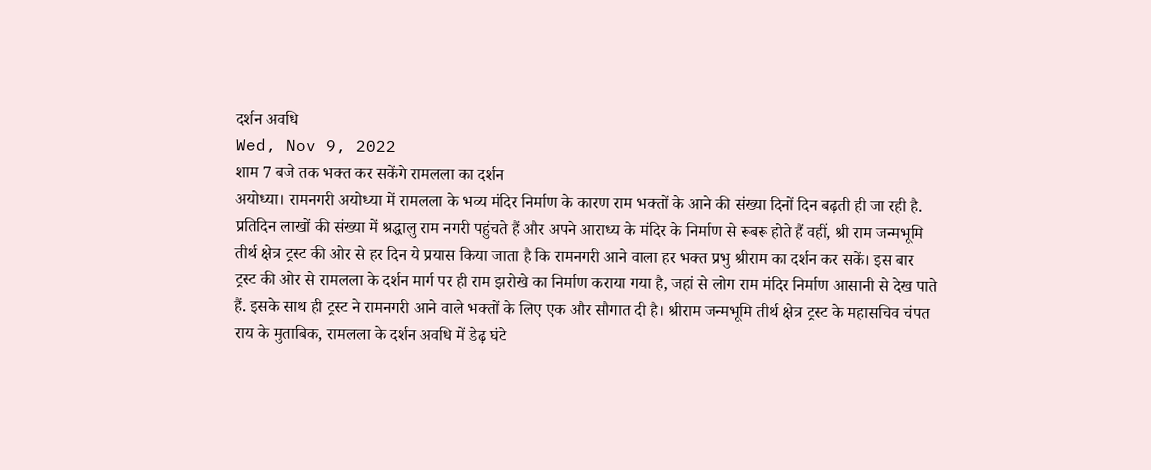दर्शन अवधि
Wed, Nov 9, 2022
शाम 7 बजे तक भक्त कर सकेंगे रामलला का दर्शन
अयोध्या। रामनगरी अयोध्या में रामलला के भव्य मंदिर निर्माण के कारण राम भक्तों के आने की संख्या दिनों दिन बढ़ती ही जा रही है. प्रतिदिन लाखों की संख्या में श्रद्धालु राम नगरी पहुंचते हैं और अपने आराध्य के मंदिर के निर्माण से रूबरू होते हैं वहीं, श्री राम जन्मभूमि तीर्थ क्षेत्र ट्रस्ट की ओर से हर दिन ये प्रयास किया जाता है कि रामनगरी आने वाला हर भक्त प्रभु श्रीराम का दर्शन कर सकें। इस बार ट्रस्ट की ओर से रामलला के दर्शन मार्ग पर ही राम झरोखे का निर्माण कराया गया है, जहां से लोग राम मंदिर निर्माण आसानी से देख पाते हैं. इसके साथ ही ट्रस्ट ने रामनगरी आने वाले भक्तों के लिए एक और सौगात दी है। श्रीराम जन्मभूमि तीर्थ क्षेत्र ट्रस्ट के महासचिव चंपत राय के मुताबिक, रामलला के दर्शन अवधि में डेढ़ घंटे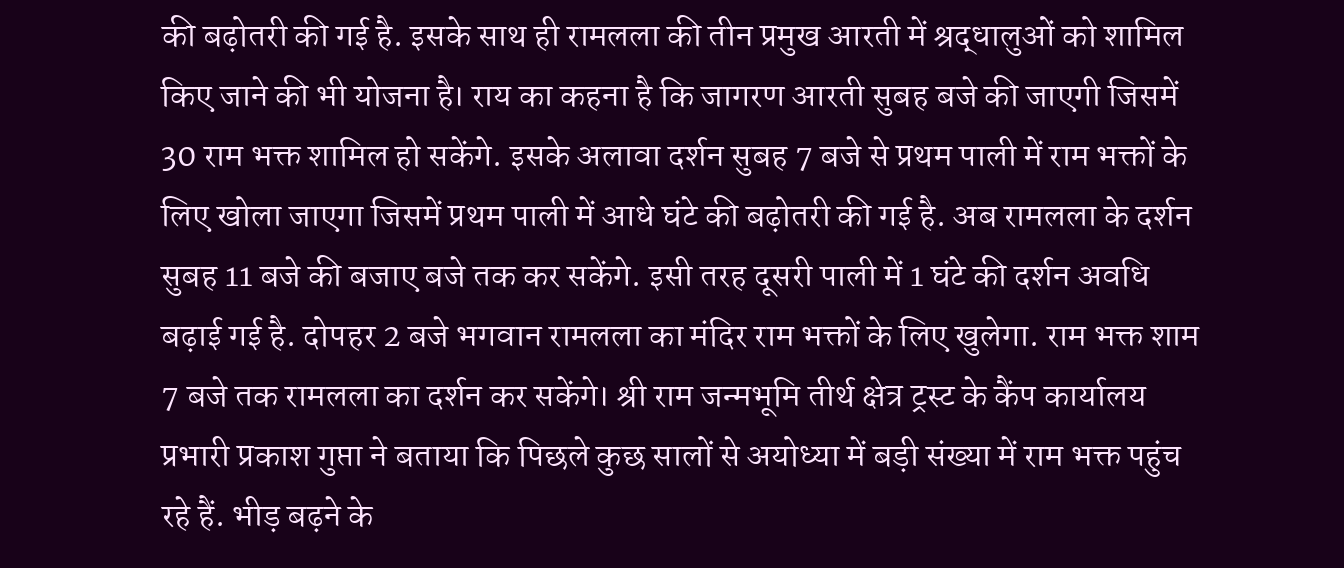की बढ़ोतरी की गई है. इसके साथ ही रामलला की तीन प्रमुख आरती में श्रद्धालुओं को शामिल किए जाने की भी योजना है। राय का कहना है कि जागरण आरती सुबह बजे की जाएगी जिसमें 30 राम भक्त शामिल हो सकेंगे. इसके अलावा दर्शन सुबह 7 बजे से प्रथम पाली में राम भक्तों के लिए खोला जाएगा जिसमें प्रथम पाली में आधे घंटे की बढ़ोतरी की गई है. अब रामलला के दर्शन सुबह 11 बजे की बजाए बजे तक कर सकेंगे. इसी तरह दूसरी पाली में 1 घंटे की दर्शन अवधि बढ़ाई गई है. दोपहर 2 बजे भगवान रामलला का मंदिर राम भक्तों के लिए खुलेगा. राम भक्त शाम 7 बजे तक रामलला का दर्शन कर सकेंगे। श्री राम जन्मभूमि तीर्थ क्षेत्र ट्रस्ट के कैंप कार्यालय प्रभारी प्रकाश गुप्ता ने बताया कि पिछले कुछ सालों से अयोध्या में बड़ी संख्या में राम भक्त पहुंच रहे हैं. भीड़ बढ़ने के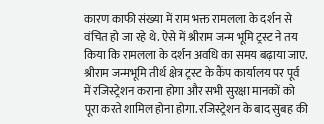कारण काफी संख्या में राम भक्त रामलला के दर्शन से वंचित हो जा रहे थे. ऐसे में श्रीराम जन्म भूमि ट्रस्ट ने तय किया कि रामलला के दर्शन अवधि का समय बढ़ाया जाए. श्रीराम जन्मभूमि तीर्थ क्षेत्र ट्रस्ट के कैंप कार्यालय पर पूर्व में रजिस्ट्रेशन कराना होगा और सभी सुरक्षा मानकों को पूरा करते शामिल होना होगा. रजिस्ट्रेशन के बाद सुबह की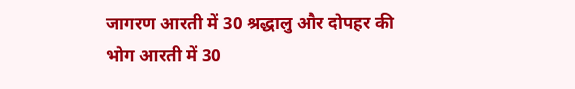जागरण आरती में 30 श्रद्धालु और दोपहर की भोग आरती में 30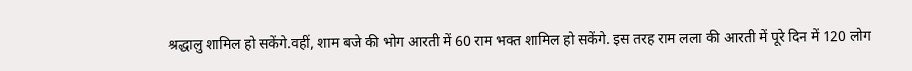श्रद्धालु शामिल हो सकेंगे.वहीं, शाम बजे की भोग आरती में 60 राम भक्त शामिल हो सकेंगे. इस तरह राम लला की आरती में पूरे दिन में 120 लोग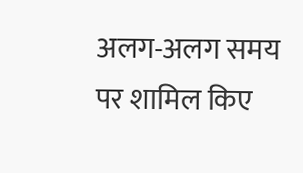अलग-अलग समय पर शामिल किए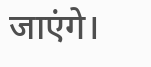जाएंगे।